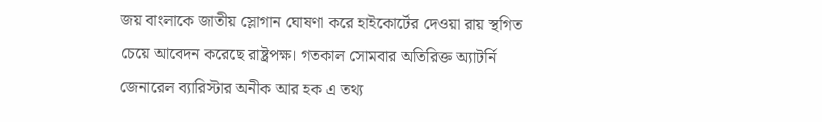জয় বাংলাকে জাতীয় স্লোগান ঘোষণা করে হাইকোর্টের দেওয়া রায় স্থগিত চেয়ে আবেদন করেছে রাষ্ট্রপক্ষ। গতকাল সোমবার অতিরিক্ত অ্যাটর্নি জেনারেল ব্যারিস্টার অনীক আর হক এ তথ্য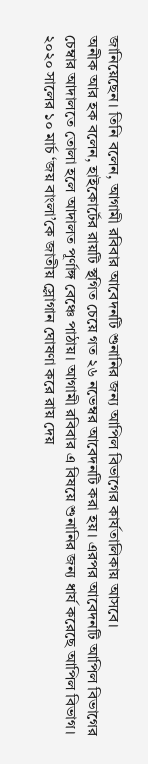জানিয়েছেন। তিনি বলেন, আগামী রবিবার আবেদনটি শুনানির জন্য আপিল বিভাগের কার্যতালিকায় আসবে।
অনীক আর হক বলেন, হাইকোর্টের রায়টি স্থগিত চেয়ে গত ২৬ নভেম্বর আবেদনটি করা হয়। এরপর আবেদনটি আপিল বিভাগের চেম্বার আদালতে তোলা হলে আদালত পূর্ণাঙ্গ বেঞ্চে পাঠায়। আগামী রবিবার এ বিষয়ে শুনানির জন্য ধার্য করেছে আপিল বিভাগ।
২০২০ সালের ১০ মার্চ ‘জয় বাংলা’কে জাতীয় স্লোগান ঘোষণা করে রায় দেয়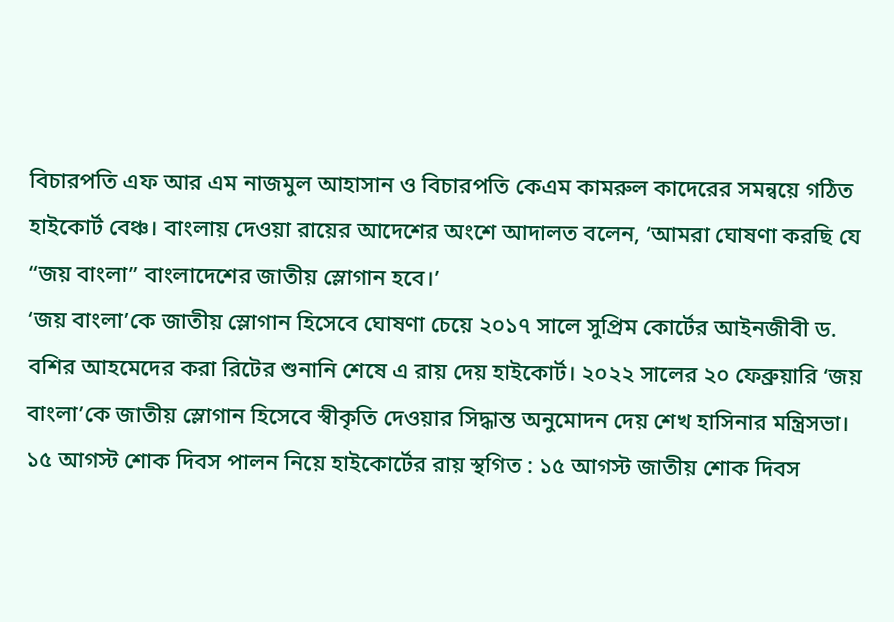বিচারপতি এফ আর এম নাজমুল আহাসান ও বিচারপতি কেএম কামরুল কাদেরের সমন্বয়ে গঠিত হাইকোর্ট বেঞ্চ। বাংলায় দেওয়া রায়ের আদেশের অংশে আদালত বলেন, ‘আমরা ঘোষণা করছি যে “জয় বাংলা” বাংলাদেশের জাতীয় স্লোগান হবে।’
‘জয় বাংলা’কে জাতীয় স্লোগান হিসেবে ঘোষণা চেয়ে ২০১৭ সালে সুপ্রিম কোর্টের আইনজীবী ড. বশির আহমেদের করা রিটের শুনানি শেষে এ রায় দেয় হাইকোর্ট। ২০২২ সালের ২০ ফেব্রুয়ারি ‘জয় বাংলা’কে জাতীয় স্লোগান হিসেবে স্বীকৃতি দেওয়ার সিদ্ধান্ত অনুমোদন দেয় শেখ হাসিনার মন্ত্রিসভা।
১৫ আগস্ট শোক দিবস পালন নিয়ে হাইকোর্টের রায় স্থগিত : ১৫ আগস্ট জাতীয় শোক দিবস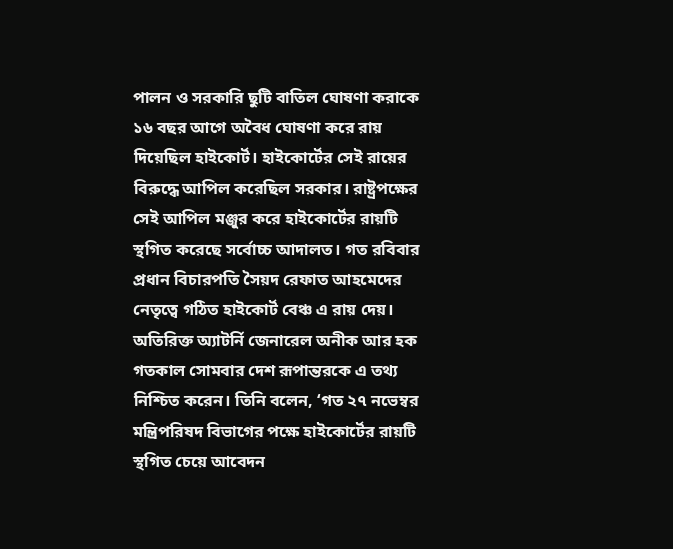পালন ও সরকারি ছুটি বাতিল ঘোষণা করাকে ১৬ বছর আগে অবৈধ ঘোষণা করে রায় দিয়েছিল হাইকোর্ট। হাইকোর্টের সেই রায়ের বিরুদ্ধে আপিল করেছিল সরকার। রাষ্ট্রপক্ষের সেই আপিল মঞ্জুর করে হাইকোর্টের রায়টি স্থগিত করেছে সর্বোচ্চ আদালত। গত রবিবার প্রধান বিচারপতি সৈয়দ রেফাত আহমেদের নেতৃত্বে গঠিত হাইকোর্ট বেঞ্চ এ রায় দেয়। অতিরিক্ত অ্যাটর্নি জেনারেল অনীক আর হক গতকাল সোমবার দেশ রূপান্তরকে এ তথ্য নিশ্চিত করেন। তিনি বলেন, ‘গত ২৭ নভেম্বর মন্ত্রিপরিষদ বিভাগের পক্ষে হাইকোর্টের রায়টি স্থগিত চেয়ে আবেদন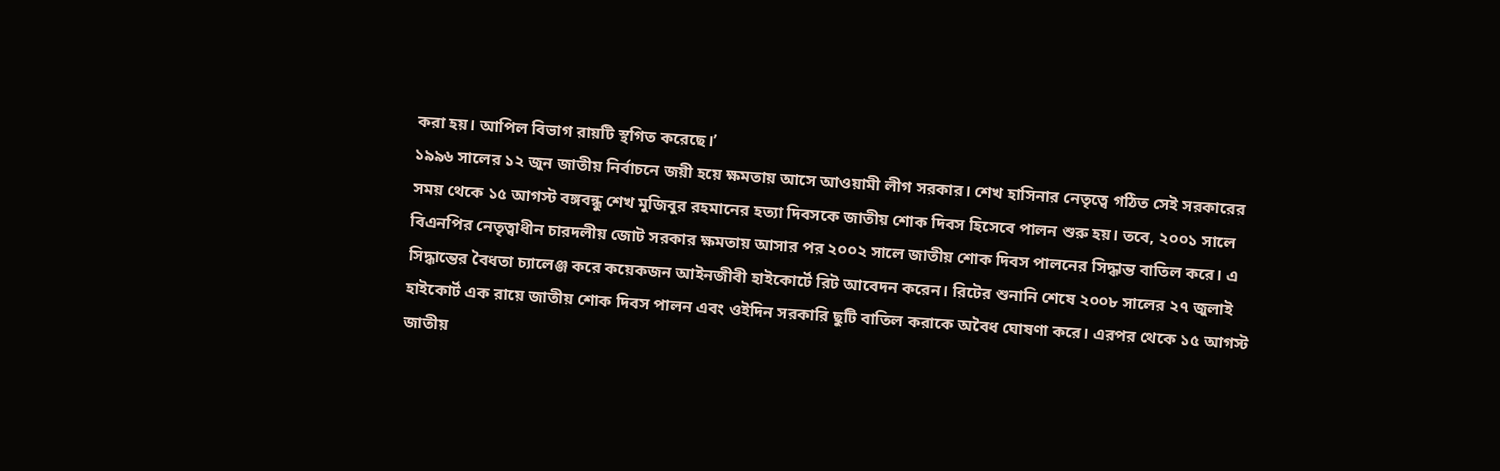করা হয়। আপিল বিভাগ রায়টি স্থগিত করেছে।’
১৯৯৬ সালের ১২ জুন জাতীয় নির্বাচনে জয়ী হয়ে ক্ষমতায় আসে আওয়ামী লীগ সরকার। শেখ হাসিনার নেতৃত্বে গঠিত সেই সরকারের সময় থেকে ১৫ আগস্ট বঙ্গবন্ধু শেখ মুজিবুর রহমানের হত্যা দিবসকে জাতীয় শোক দিবস হিসেবে পালন শুরু হয়। তবে, ২০০১ সালে বিএনপির নেতৃত্বাধীন চারদলীয় জোট সরকার ক্ষমতায় আসার পর ২০০২ সালে জাতীয় শোক দিবস পালনের সিদ্ধান্ত বাতিল করে। এ সিদ্ধান্তের বৈধতা চ্যালেঞ্জ করে কয়েকজন আইনজীবী হাইকোর্টে রিট আবেদন করেন। রিটের শুনানি শেষে ২০০৮ সালের ২৭ জুলাই হাইকোর্ট এক রায়ে জাতীয় শোক দিবস পালন এবং ওইদিন সরকারি ছুটি বাতিল করাকে অবৈধ ঘোষণা করে। এরপর থেকে ১৫ আগস্ট জাতীয়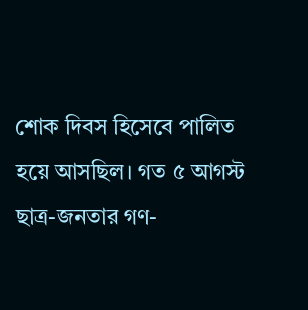শোক দিবস হিসেবে পালিত হয়ে আসছিল। গত ৫ আগস্ট ছাত্র-জনতার গণ-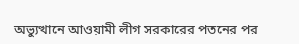অভ্যুত্থানে আওয়ামী লীগ সরকারের পতনের পর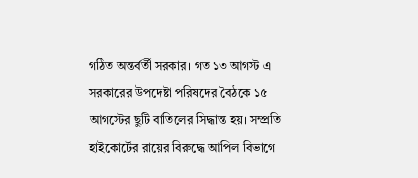গঠিত অন্তর্বর্তী সরকার। গত ১৩ আগস্ট এ সরকারের উপদেষ্টা পরিষদের বৈঠকে ১৫ আগস্টের ছুটি বাতিলের সিদ্ধান্ত হয়। সম্প্রতি হাইকোর্টের রায়ের বিরুদ্ধে আপিল বিভাগে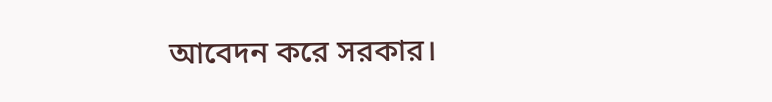আবেদন করে সরকার।